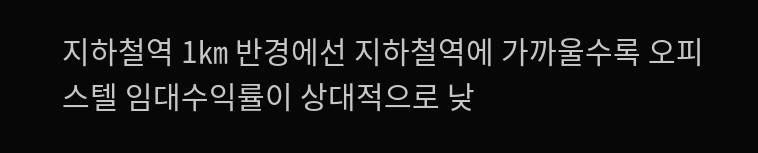지하철역 1㎞ 반경에선 지하철역에 가까울수록 오피스텔 임대수익률이 상대적으로 낮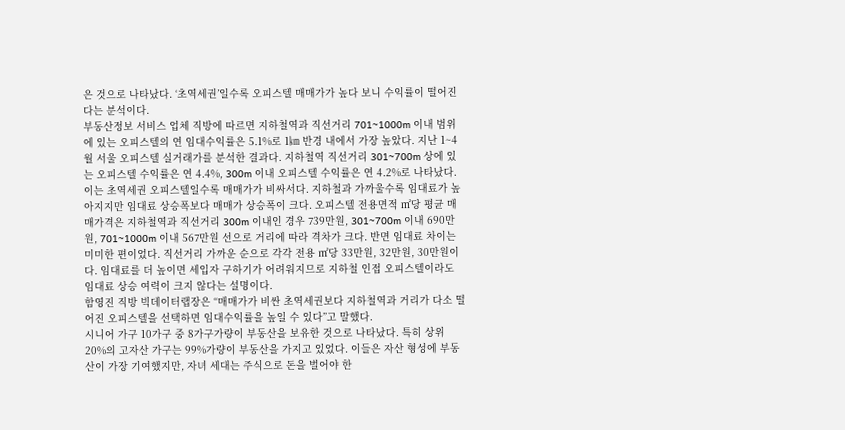은 것으로 나타났다. ‘초역세권’일수록 오피스텔 매매가가 높다 보니 수익률이 떨어진다는 분석이다.
부동산정보 서비스 업체 직방에 따르면 지하철역과 직선거리 701~1000m 이내 범위에 있는 오피스텔의 연 임대수익률은 5.1%로 1㎞ 반경 내에서 가장 높았다. 지난 1~4월 서울 오피스텔 실거래가를 분석한 결과다. 지하철역 직선거리 301~700m 상에 있는 오피스텔 수익률은 연 4.4%, 300m 이내 오피스텔 수익률은 연 4.2%로 나타났다.
이는 초역세권 오피스텔일수록 매매가가 비싸서다. 지하철과 가까울수록 임대료가 높아지지만 임대료 상승폭보다 매매가 상승폭이 크다. 오피스텔 전용면적 ㎡당 평균 매매가격은 지하철역과 직선거리 300m 이내인 경우 739만원, 301~700m 이내 690만원, 701~1000m 이내 567만원 선으로 거리에 따라 격차가 크다. 반면 임대료 차이는 미미한 편이었다. 직선거리 가까운 순으로 각각 전용 ㎡당 33만원, 32만원, 30만원이다. 임대료를 더 높이면 세입자 구하기가 어려워지므로 지하철 인접 오피스텔이라도 임대료 상승 여력이 크지 않다는 설명이다.
함영진 직방 빅데이터랩장은 “매매가가 비싼 초역세권보다 지하철역과 거리가 다소 떨어진 오피스텔을 선택하면 임대수익률을 높일 수 있다”고 말했다.
시니어 가구 10가구 중 8가구가량이 부동산을 보유한 것으로 나타났다. 특히 상위 20%의 고자산 가구는 99%가량이 부동산을 가지고 있었다. 이들은 자산 형성에 부동산이 가장 기여했지만, 자녀 세대는 주식으로 돈을 벌어야 한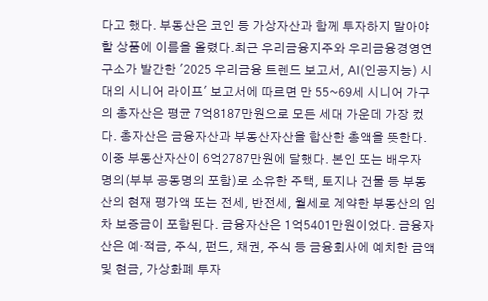다고 했다. 부동산은 코인 등 가상자산과 함께 투자하지 말아야 할 상품에 이름을 올렸다.최근 우리금융지주와 우리금융경영연구소가 발간한 '2025 우리금융 트렌드 보고서, AI(인공지능) 시대의 시니어 라이프' 보고서에 따르면 만 55~69세 시니어 가구의 총자산은 평균 7억8187만원으로 모든 세대 가운데 가장 컸다. 총자산은 금융자산과 부동산자산을 합산한 총액을 뜻한다.이중 부동산자산이 6억2787만원에 달했다. 본인 또는 배우자 명의(부부 공동명의 포함)로 소유한 주택, 토지나 건물 등 부동산의 현재 평가액 또는 전세, 반전세, 월세로 계약한 부동산의 임차 보증금이 포함된다. 금융자산은 1억5401만원이었다. 금융자산은 예·적금, 주식, 펀드, 채권, 주식 등 금융회사에 예치한 금액 및 현금, 가상화폐 투자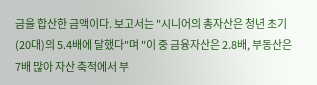금을 합산한 금액이다. 보고서는 "시니어의 총자산은 청년 초기(20대)의 5.4배에 달했다"며 "이 중 금융자산은 2.8배, 부동산은 7배 많아 자산 축적에서 부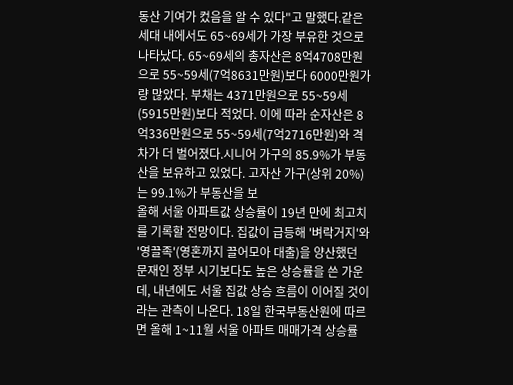동산 기여가 컸음을 알 수 있다"고 말했다.같은 세대 내에서도 65~69세가 가장 부유한 것으로 나타났다. 65~69세의 총자산은 8억4708만원으로 55~59세(7억8631만원)보다 6000만원가량 많았다. 부채는 4371만원으로 55~59세(5915만원)보다 적었다. 이에 따라 순자산은 8억336만원으로 55~59세(7억2716만원)와 격차가 더 벌어졌다.시니어 가구의 85.9%가 부동산을 보유하고 있었다. 고자산 가구(상위 20%)는 99.1%가 부동산을 보
올해 서울 아파트값 상승률이 19년 만에 최고치를 기록할 전망이다. 집값이 급등해 '벼락거지'와 '영끌족'(영혼까지 끌어모아 대출)을 양산했던 문재인 정부 시기보다도 높은 상승률을 쓴 가운데, 내년에도 서울 집값 상승 흐름이 이어질 것이라는 관측이 나온다. 18일 한국부동산원에 따르면 올해 1~11월 서울 아파트 매매가격 상승률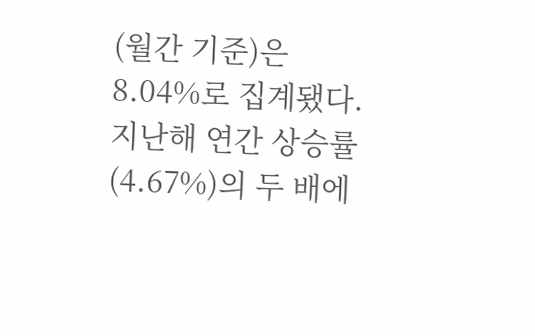(월간 기준)은 8.04%로 집계됐다. 지난해 연간 상승률(4.67%)의 두 배에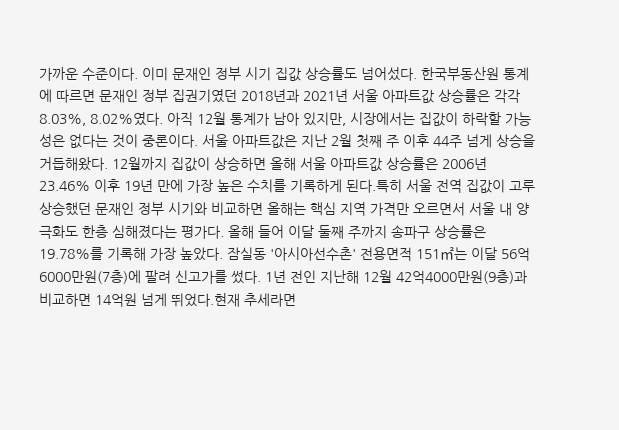가까운 수준이다. 이미 문재인 정부 시기 집값 상승률도 넘어섰다. 한국부동산원 통계에 따르면 문재인 정부 집권기였던 2018년과 2021년 서울 아파트값 상승률은 각각 8.03%, 8.02%였다. 아직 12월 통계가 남아 있지만, 시장에서는 집값이 하락할 가능성은 없다는 것이 중론이다. 서울 아파트값은 지난 2월 첫째 주 이후 44주 넘게 상승을 거듭해왔다. 12월까지 집값이 상승하면 올해 서울 아파트값 상승률은 2006년 23.46% 이후 19년 만에 가장 높은 수치를 기록하게 된다.특히 서울 전역 집값이 고루 상승했던 문재인 정부 시기와 비교하면 올해는 핵심 지역 가격만 오르면서 서울 내 양극화도 한층 심해졌다는 평가다. 올해 들어 이달 둘째 주까지 송파구 상승률은 19.78%를 기록해 가장 높았다. 잠실동 '아시아선수촌' 전용면적 151㎡는 이달 56억6000만원(7층)에 팔려 신고가를 썼다. 1년 전인 지난해 12월 42억4000만원(9층)과 비교하면 14억원 넘게 뛰었다.현재 추세라면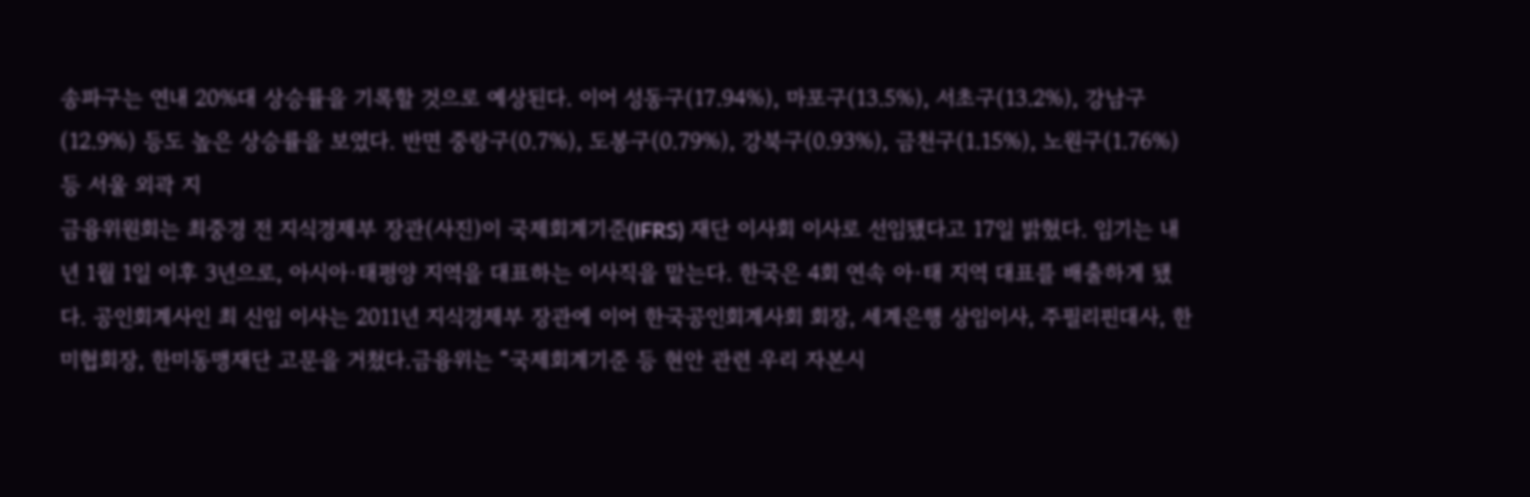송파구는 연내 20%대 상승률을 기록할 것으로 예상된다. 이어 성동구(17.94%), 마포구(13.5%), 서초구(13.2%), 강남구(12.9%) 등도 높은 상승률을 보였다. 반면 중랑구(0.7%), 도봉구(0.79%), 강북구(0.93%), 금천구(1.15%), 노원구(1.76%) 등 서울 외곽 지
금융위원회는 최중경 전 지식경제부 장관(사진)이 국제회계기준(IFRS) 재단 이사회 이사로 선임됐다고 17일 밝혔다. 임기는 내년 1월 1일 이후 3년으로, 아시아·태평양 지역을 대표하는 이사직을 맡는다. 한국은 4회 연속 아·태 지역 대표를 배출하게 됐다. 공인회계사인 최 신임 이사는 2011년 지식경제부 장관에 이어 한국공인회계사회 회장, 세계은행 상임이사, 주필리핀대사, 한미협회장, 한미동맹재단 고문을 거쳤다.금융위는 “국제회계기준 등 현안 관련 우리 자본시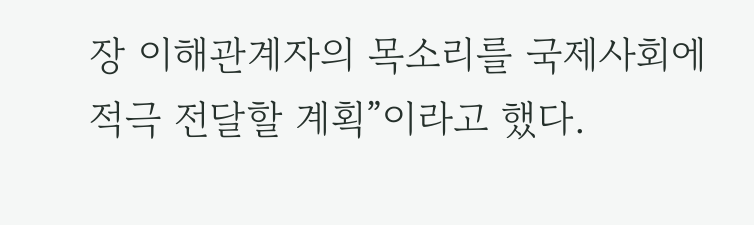장 이해관계자의 목소리를 국제사회에 적극 전달할 계획”이라고 했다.